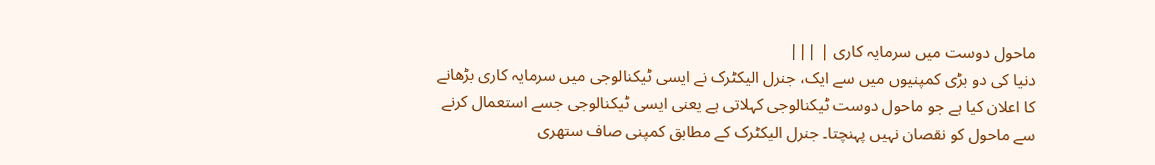ماحول دوست میں سرمایہ کاری | |||
دنیا کی دو بڑی کمپنیوں میں سے ایک، جنرل الیکٹرک نے ایسی ٹیکنالوجی میں سرمایہ کاری بڑھانے کا اعلان کیا ہے جو ماحول دوست ٹیکنالوجی کہلاتی ہے یعنی ایسی ٹیکنالوجی جسے استعمال کرنے سے ماحول کو نقصان نہیں پہنچتا۔ جنرل الیکٹرک کے مطابق کمپنی صاف ستھری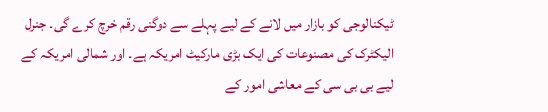ٹیکنالوجی کو بازار میں لانے کے لیے پہلے سے دوگنی رقم خرچ کرے گی۔ جنرل الیکٹرک کی مصنوعات کی ایک بڑی مارکیٹ امریکہ ہے۔ اور شمالی امریکہ کے لیے بی بی سی کے معاشی امور کے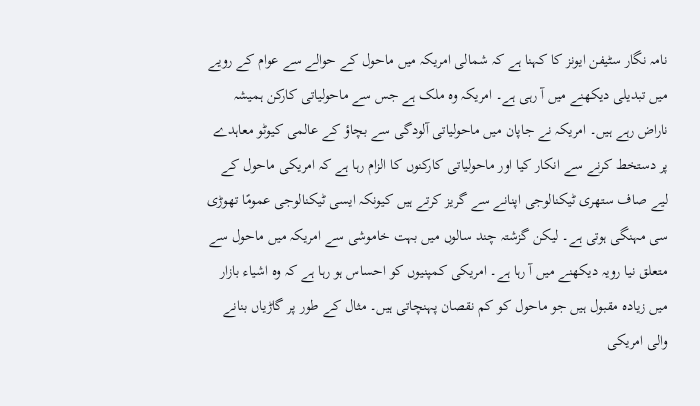نامہ نگار سٹیفن ایونز کا کہنا ہے کہ شمالی امریکہ میں ماحول کے حوالے سے عوام کے رویے میں تبدیلی دیکھنے میں آ رہی ہے۔ امریکہ وہ ملک ہے جس سے ماحولیاتی کارکن ہمیشہ ناراض رہے ہیں۔ امریکہ نے جاپان میں ماحولیاتی آلودگی سے بچاؤ کے عالمی کیوٹو معاہدے پر دستخط کرنے سے انکار کیا اور ماحولیاتی کارکنوں کا الزام رہا ہے کہ امریکی ماحول کے لیے صاف ستھری ٹیکنالوجی اپنانے سے گریز کرتے ہیں کیونکہ ایسی ٹیکنالوجی عمومًا تھوڑی سی مہنگی ہوتی ہے۔ لیکن گزشتہ چند سالوں میں بہت خاموشی سے امریکہ میں ماحول سے متعلق نیا رویہ دیکھنے میں آ رہا ہے۔ امریکی کمپنیوں کو احساس ہو رہا ہے کہ وہ اشیاء بازار میں زیادہ مقبول ہیں جو ماحول کو کم نقصان پہنچاتی ہیں۔ مثال کے طور پر گاڑیاں بنانے والی امریکی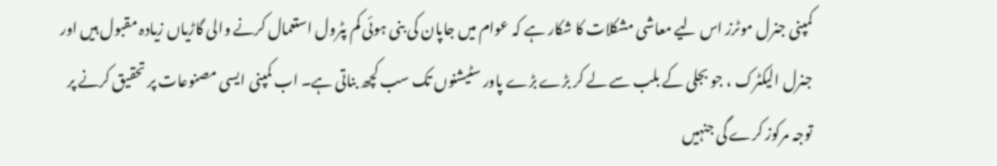کمپنی جنرل موٹرز اس لیے معاشی مشکلات کا شکار ہے کہ عوام میں جاپان کی بنی ہوئی کم پٹرول استعمال کرنے والی گاڑیاں زیادہ مقبول ہیں اور جنرل الیکٹرک ، جو بجلی کے بلب سے لے کر بڑے بڑے پاور سٹیشنوں تک سب کچھ بناتی ہے۔ اب کمپنی ایسی مصنوعات پر تحقیق کرنے پر توجہ مرکوز کرے گی جنہیں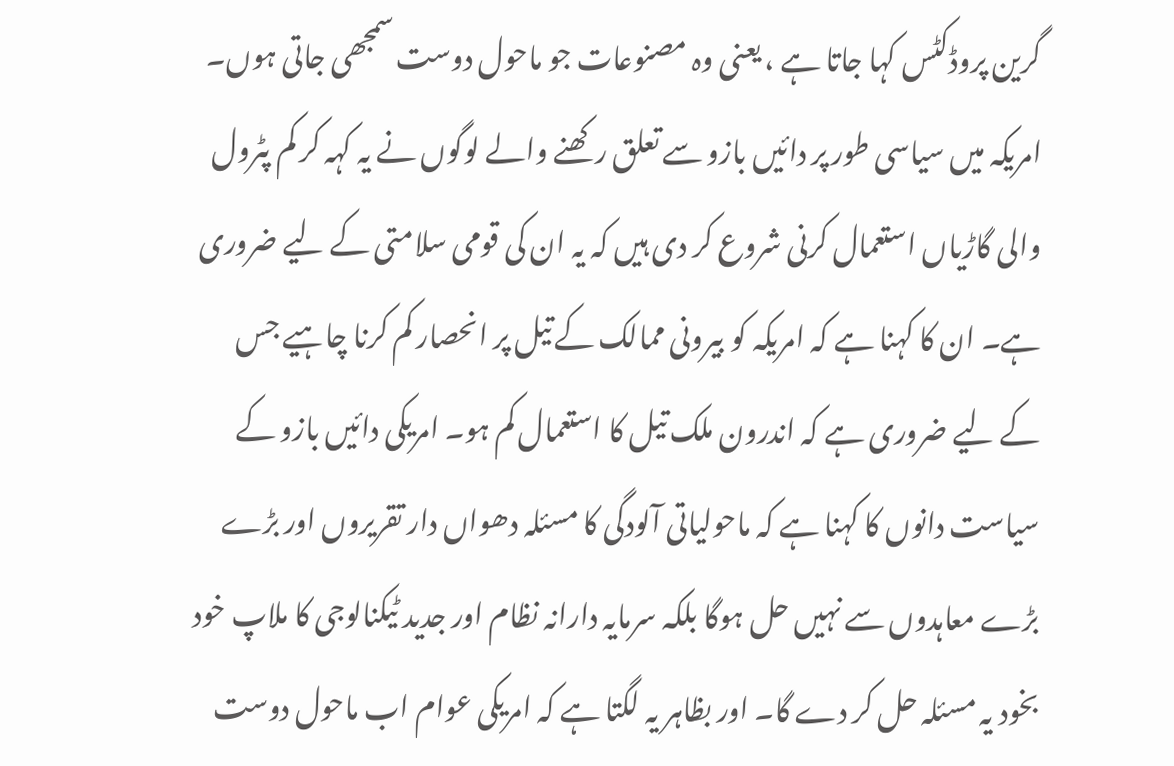گرین پروڈکٹس کہا جاتا ہے ، یعنی وہ مصنوعات جو ماحول دوست سمجھی جاتی ہوں۔ امریکہ میں سیاسی طور پر دائیں بازو سے تعلق رکھنے والے لوگوں نے یہ کہہ کر کم پٹرول والی گاڑیاں استعمال کرنی شروع کر دی ہیں کہ یہ ان کی قومی سلامتی کے لیے ضروری ہے۔ ان کا کہنا ہے کہ امریکہ کو بیرونی ممالک کے تیل پر انحصار کم کرنا چاہیے جس کے لیے ضروری ہے کہ اندرون ملک تیل کا استعمال کم ہو۔ امریکی دائیں بازو کے سیاست دانوں کا کہنا ہے کہ ماحولیاتی آلودگی کا مسئلہ دھواں دار تقریروں اور بڑے بڑے معاہدوں سے نہیں حل ہوگا بلکہ سرمایہ دارانہ نظام اور جدید ٹیکنالوجی کا ملاپ خود بخود یہ مسئلہ حل کر دے گا۔ اور بظاہر یہ لگتا ہے کہ امریکی عوام اب ماحول دوست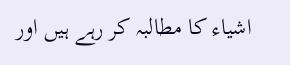اشیاء کا مطالبہ کر رہے ہیں اور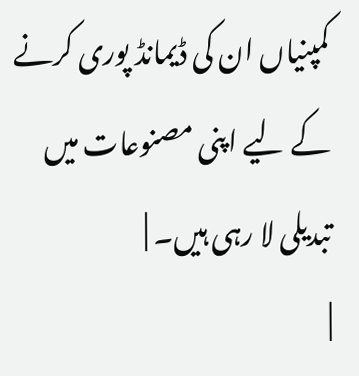کمپنیاں ان کی ڈیمانڈ پوری کرنے کے لیے اپنی مصنوعات میں تبدیلی لا رہی ہیں۔ |
|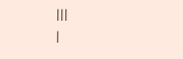|||
|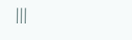|||